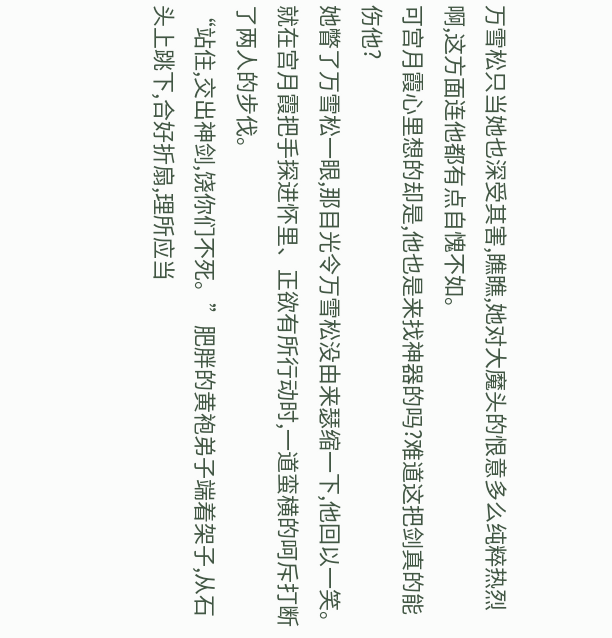万雪松只当她也深受其害,瞧瞧,她对大魔头的恨意多么纯粹热烈啊,这方面连他都有点自愧不如。
可宫月霞心里想的却是,他也是来找神器的吗?难道这把剑真的能伤他?
她瞥了万雪松一眼,那目光令万雪松没由来瑟缩一下,他回以一笑。
就在宫月霞把手探进怀里、正欲有所行动时,一道蛮横的呵斥打断了两人的步伐。
“站住,交出神剑,饶你们不死。”肥胖的黄袍弟子端着架子,从石头上跳下,合好折扇,理所应当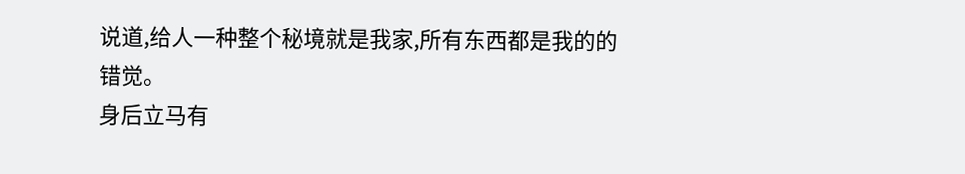说道,给人一种整个秘境就是我家,所有东西都是我的的错觉。
身后立马有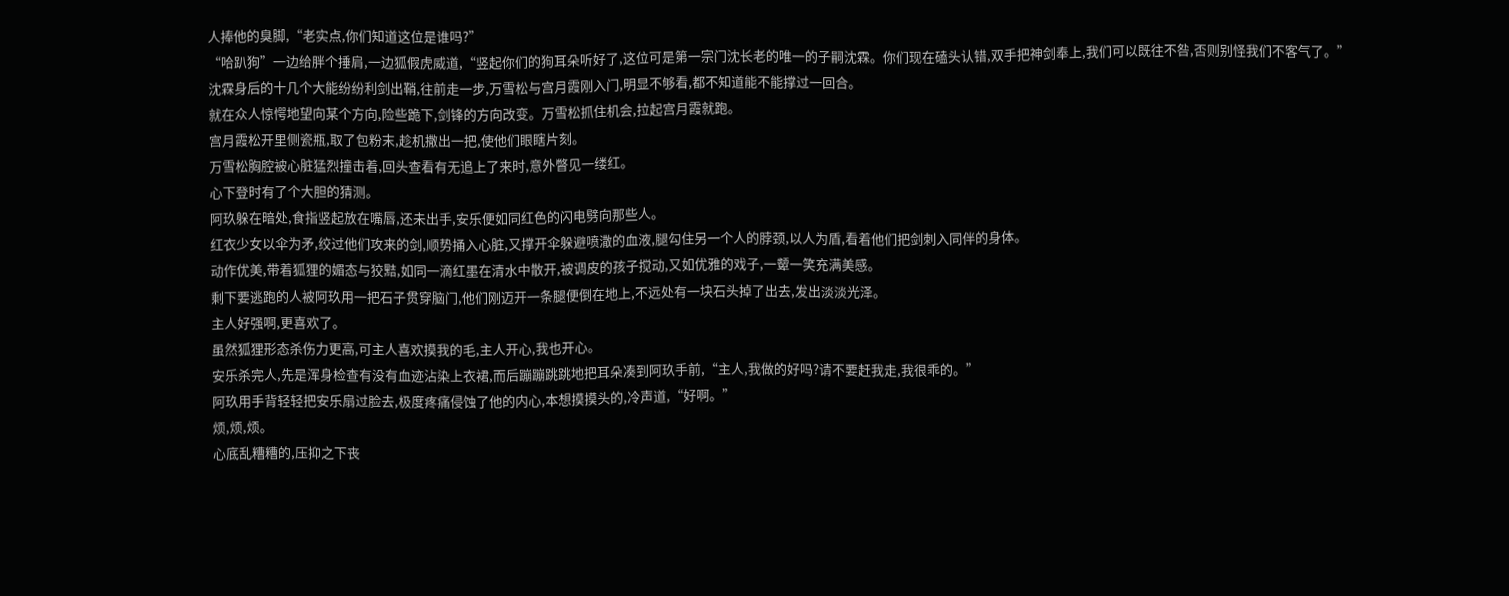人捧他的臭脚,“老实点,你们知道这位是谁吗?”
“哈趴狗”一边给胖个捶肩,一边狐假虎威道,“竖起你们的狗耳朵听好了,这位可是第一宗门沈长老的唯一的子嗣沈霖。你们现在磕头认错,双手把神剑奉上,我们可以既往不咎,否则别怪我们不客气了。”
沈霖身后的十几个大能纷纷利剑出鞘,往前走一步,万雪松与宫月霞刚入门,明显不够看,都不知道能不能撑过一回合。
就在众人惊愕地望向某个方向,险些跪下,剑锋的方向改变。万雪松抓住机会,拉起宫月霞就跑。
宫月霞松开里侧瓷瓶,取了包粉末,趁机撒出一把,使他们眼瞎片刻。
万雪松胸腔被心脏猛烈撞击着,回头查看有无追上了来时,意外瞥见一缕红。
心下登时有了个大胆的猜测。
阿玖躲在暗处,食指竖起放在嘴唇,还未出手,安乐便如同红色的闪电劈向那些人。
红衣少女以伞为矛,绞过他们攻来的剑,顺势捅入心脏,又撑开伞躲避喷潵的血液,腿勾住另一个人的脖颈,以人为盾,看着他们把剑刺入同伴的身体。
动作优美,带着狐狸的媚态与狡黠,如同一滴红墨在清水中散开,被调皮的孩子搅动,又如优雅的戏子,一颦一笑充满美感。
剩下要逃跑的人被阿玖用一把石子贯穿脑门,他们刚迈开一条腿便倒在地上,不远处有一块石头掉了出去,发出淡淡光泽。
主人好强啊,更喜欢了。
虽然狐狸形态杀伤力更高,可主人喜欢摸我的毛,主人开心,我也开心。
安乐杀完人,先是浑身检查有没有血迹沾染上衣裙,而后蹦蹦跳跳地把耳朵凑到阿玖手前,“主人,我做的好吗?请不要赶我走,我很乖的。”
阿玖用手背轻轻把安乐扇过脸去,极度疼痛侵蚀了他的内心,本想摸摸头的,冷声道,“好啊。”
烦,烦,烦。
心底乱糟糟的,压抑之下丧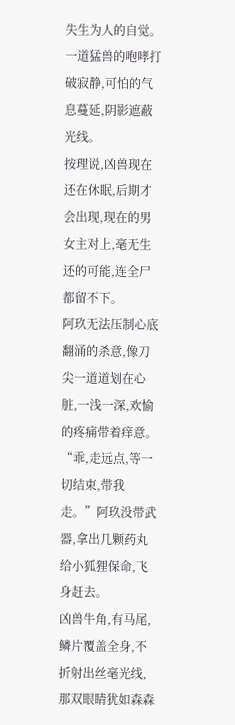失生为人的自觉。
一道猛兽的咆哮打破寂静,可怕的气息蔓延,阴影遮蔽光线。
按理说,凶兽现在还在休眠,后期才会出现,现在的男女主对上,毫无生还的可能,连全尸都留不下。
阿玖无法压制心底翻涌的杀意,像刀尖一道道划在心脏,一浅一深,欢愉的疼痛带着痒意。
“乖,走远点,等一切结束,带我走。”阿玖没带武器,拿出几颗药丸给小狐狸保命,飞身赶去。
凶兽牛角,有马尾,鳞片覆盖全身,不折射出丝毫光线,那双眼睛犹如森森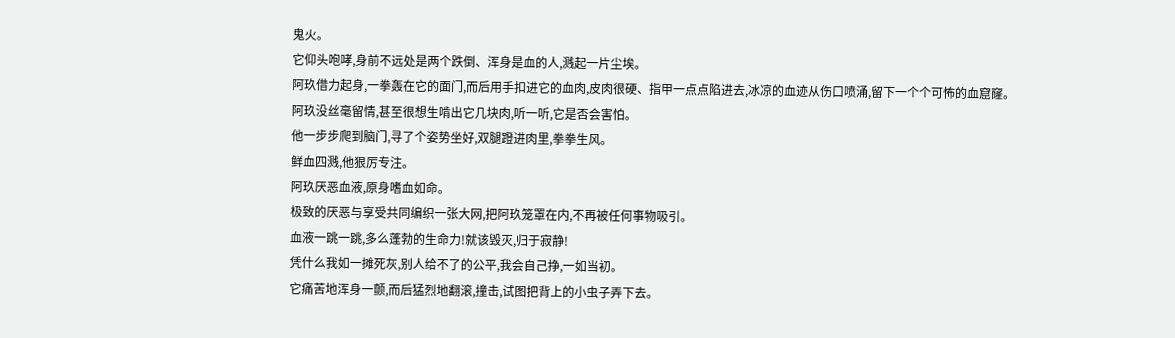鬼火。
它仰头咆哮,身前不远处是两个跌倒、浑身是血的人,溅起一片尘埃。
阿玖借力起身,一拳轰在它的面门,而后用手扣进它的血肉,皮肉很硬、指甲一点点陷进去,冰凉的血迹从伤口喷涌,留下一个个可怖的血窟窿。
阿玖没丝毫留情,甚至很想生啃出它几块肉,听一听,它是否会害怕。
他一步步爬到脑门,寻了个姿势坐好,双腿蹬进肉里,拳拳生风。
鲜血四溅,他狠厉专注。
阿玖厌恶血液,原身嗜血如命。
极致的厌恶与享受共同编织一张大网,把阿玖笼罩在内,不再被任何事物吸引。
血液一跳一跳,多么蓬勃的生命力!就该毁灭,归于寂静!
凭什么我如一摊死灰,别人给不了的公平,我会自己挣,一如当初。
它痛苦地浑身一颤,而后猛烈地翻滚,撞击,试图把背上的小虫子弄下去。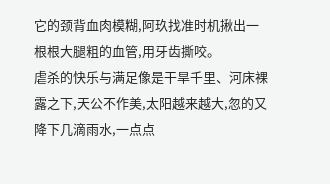它的颈背血肉模糊,阿玖找准时机揪出一根根大腿粗的血管,用牙齿撕咬。
虐杀的快乐与满足像是干旱千里、河床裸露之下,天公不作美,太阳越来越大,忽的又降下几滴雨水,一点点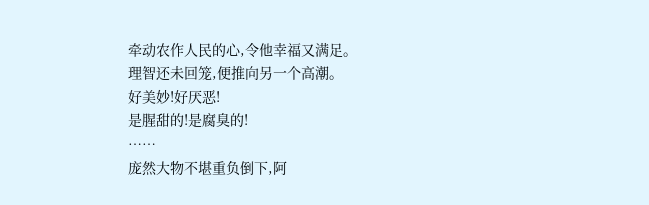牵动农作人民的心,令他幸福又满足。
理智还未回笼,便推向另一个高潮。
好美妙!好厌恶!
是腥甜的!是腐臭的!
……
庞然大物不堪重负倒下,阿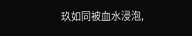玖如同被血水浸泡,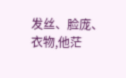发丝、脸庞、衣物,他茫